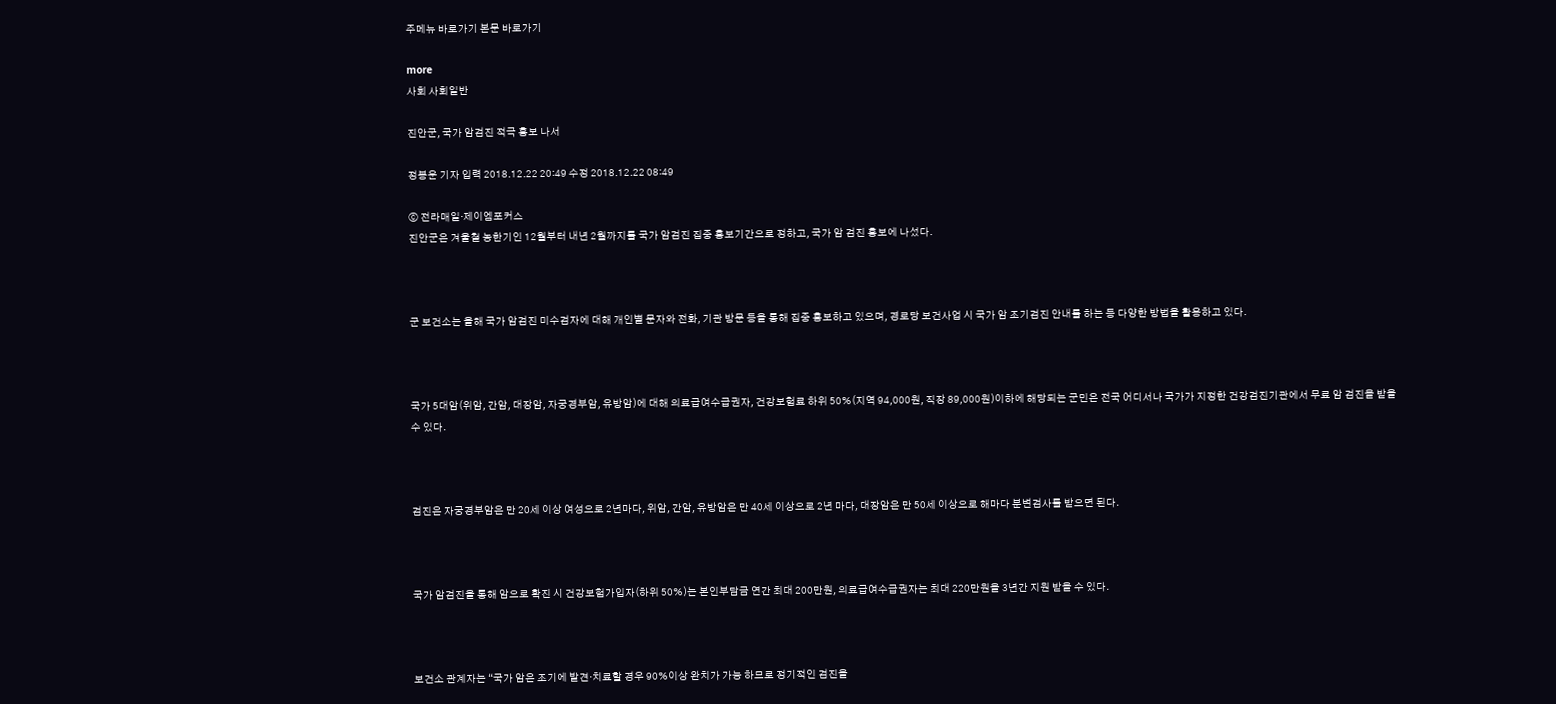주메뉴 바로가기 본문 바로가기

more
사회 사회일반

진안군, 국가 암검진 적극 홍보 나서

정봉운 기자 입력 2018.12.22 20:49 수정 2018.12.22 08:49

ⓒ 전라매일·제이엠포커스
진안군은 겨울철 농한기인 12월부터 내년 2월까지를 국가 암검진 집중 홍보기간으로 정하고, 국가 암 검진 홍보에 나섰다.



군 보건소는 올해 국가 암검진 미수검자에 대해 개인별 문자와 전화, 기관 방문 등을 통해 집중 홍보하고 있으며, 경로당 보건사업 시 국가 암 조기검진 안내를 하는 등 다양한 방법을 활용하고 있다.



국가 5대암(위암, 간암, 대장암, 자궁경부암, 유방암)에 대해 의료급여수급권자, 건강보험료 하위 50%(지역 94,000원, 직장 89,000원)이하에 해당되는 군민은 전국 어디서나 국가가 지정한 건강검진기관에서 무료 암 검진을 받을 수 있다.



검진은 자궁경부암은 만 20세 이상 여성으로 2년마다, 위암, 간암, 유방암은 만 40세 이상으로 2년 마다, 대장암은 만 50세 이상으로 해마다 분변검사를 받으면 된다.



국가 암검진을 통해 암으로 확진 시 건강보험가입자(하위 50%)는 본인부담금 연간 최대 200만원, 의료급여수급권자는 최대 220만원을 3년간 지원 받을 수 있다.



보건소 관계자는 “국가 암은 조기에 발견·치료할 경우 90%이상 완치가 가능 하므로 정기적인 검진을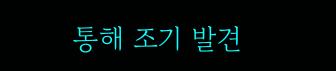통해 조기 발견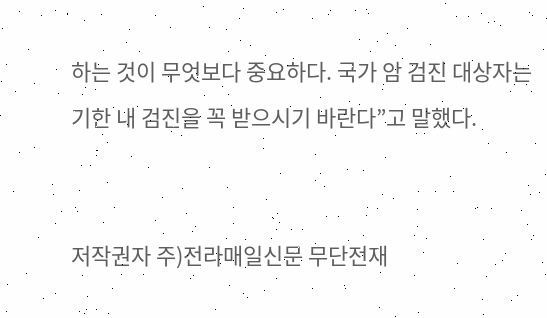하는 것이 무엇보다 중요하다. 국가 암 검진 대상자는 기한 내 검진을 꼭 받으시기 바란다”고 말했다.


저작권자 주)전라매일신문 무단전재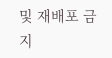및 재배포 금지